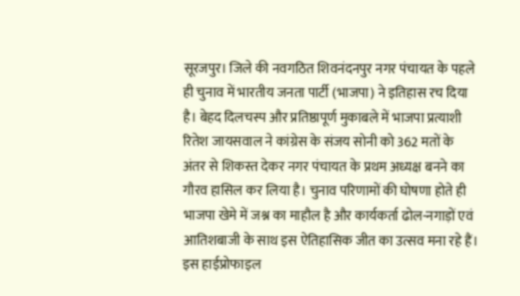सूरजपुर। जिले की नवगठित शिवनंदनपुर नगर पंचायत के पहले ही चुनाव में भारतीय जनता पार्टी (भाजपा) ने इतिहास रच दिया है। बेहद दिलचस्प और प्रतिष्ठापूर्ण मुकाबले में भाजपा प्रत्याशी रितेश जायसवाल ने कांग्रेस के संजय सोनी को 362 मतों के अंतर से शिकस्त देकर नगर पंचायत के प्रथम अध्यक्ष बनने का गौरव हासिल कर लिया है। चुनाव परिणामों की घोषणा होते ही भाजपा खेमे में जश्न का माहौल है और कार्यकर्ता ढोल-नगाड़ों एवं आतिशबाजी के साथ इस ऐतिहासिक जीत का उत्सव मना रहे हैं।
इस हाईप्रोफाइल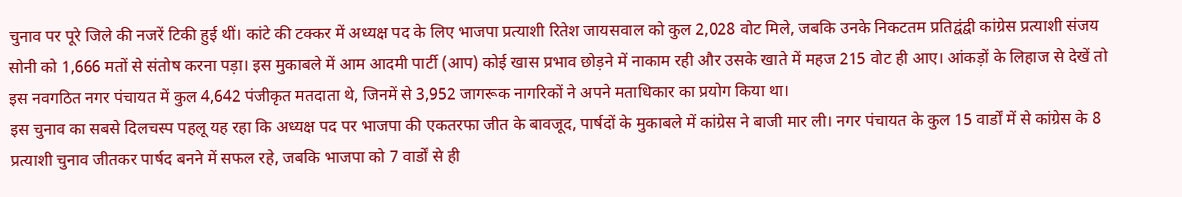चुनाव पर पूरे जिले की नजरें टिकी हुई थीं। कांटे की टक्कर में अध्यक्ष पद के लिए भाजपा प्रत्याशी रितेश जायसवाल को कुल 2,028 वोट मिले, जबकि उनके निकटतम प्रतिद्वंद्वी कांग्रेस प्रत्याशी संजय सोनी को 1,666 मतों से संतोष करना पड़ा। इस मुकाबले में आम आदमी पार्टी (आप) कोई खास प्रभाव छोड़ने में नाकाम रही और उसके खाते में महज 215 वोट ही आए। आंकड़ों के लिहाज से देखें तो इस नवगठित नगर पंचायत में कुल 4,642 पंजीकृत मतदाता थे, जिनमें से 3,952 जागरूक नागरिकों ने अपने मताधिकार का प्रयोग किया था।
इस चुनाव का सबसे दिलचस्प पहलू यह रहा कि अध्यक्ष पद पर भाजपा की एकतरफा जीत के बावजूद, पार्षदों के मुकाबले में कांग्रेस ने बाजी मार ली। नगर पंचायत के कुल 15 वार्डों में से कांग्रेस के 8 प्रत्याशी चुनाव जीतकर पार्षद बनने में सफल रहे, जबकि भाजपा को 7 वार्डों से ही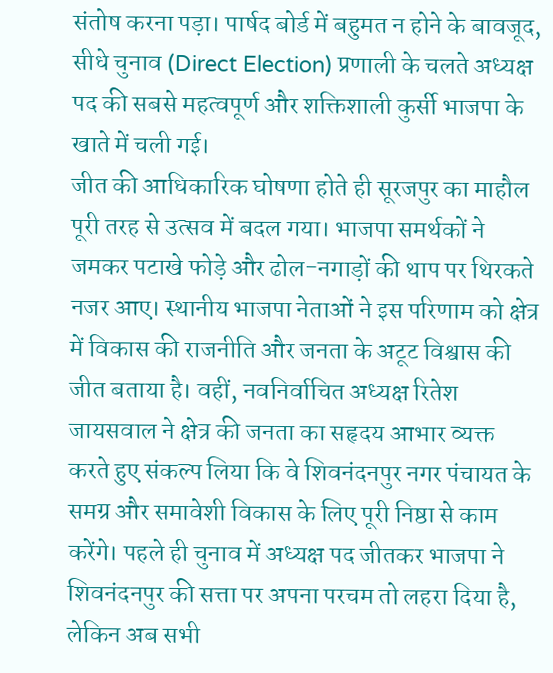संतोष करना पड़ा। पार्षद बोर्ड में बहुमत न होने के बावजूद, सीधे चुनाव (Direct Election) प्रणाली के चलते अध्यक्ष पद की सबसे महत्वपूर्ण और शक्तिशाली कुर्सी भाजपा के खाते में चली गई।
जीत की आधिकारिक घोषणा होते ही सूरजपुर का माहौल पूरी तरह से उत्सव में बदल गया। भाजपा समर्थकों ने जमकर पटाखे फोड़े और ढोल-नगाड़ों की थाप पर थिरकते नजर आए। स्थानीय भाजपा नेताओं ने इस परिणाम को क्षेत्र में विकास की राजनीति और जनता के अटूट विश्वास की जीत बताया है। वहीं, नवनिर्वाचित अध्यक्ष रितेश जायसवाल ने क्षेत्र की जनता का सहृदय आभार व्यक्त करते हुए संकल्प लिया कि वे शिवनंदनपुर नगर पंचायत के समग्र और समावेशी विकास के लिए पूरी निष्ठा से काम करेंगे। पहले ही चुनाव में अध्यक्ष पद जीतकर भाजपा ने शिवनंदनपुर की सत्ता पर अपना परचम तो लहरा दिया है, लेकिन अब सभी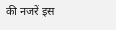की नजरें इस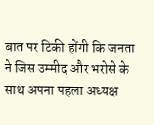बात पर टिकी होंगी कि जनता ने जिस उम्मीद और भरोसे के साथ अपना पहला अध्यक्ष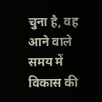चुना है, वह आने वाले समय में विकास की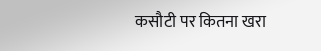कसौटी पर कितना खरा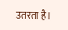उतरता है।